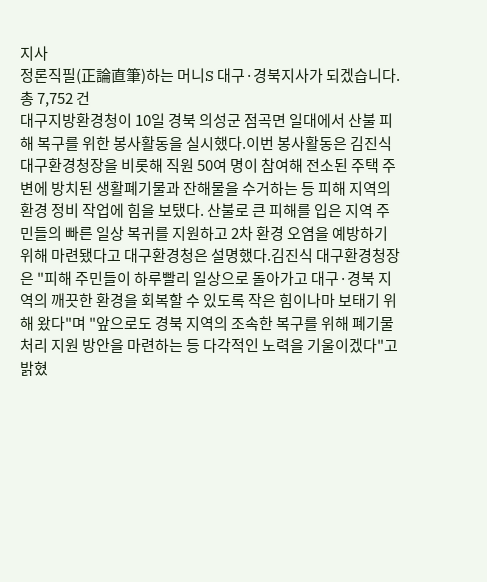지사
정론직필(正論直筆)하는 머니S 대구·경북지사가 되겠습니다.
총 7,752 건
대구지방환경청이 10일 경북 의성군 점곡면 일대에서 산불 피해 복구를 위한 봉사활동을 실시했다.이번 봉사활동은 김진식 대구환경청장을 비롯해 직원 50여 명이 참여해 전소된 주택 주변에 방치된 생활폐기물과 잔해물을 수거하는 등 피해 지역의 환경 정비 작업에 힘을 보탰다. 산불로 큰 피해를 입은 지역 주민들의 빠른 일상 복귀를 지원하고 2차 환경 오염을 예방하기 위해 마련됐다고 대구환경청은 설명했다.김진식 대구환경청장은 "피해 주민들이 하루빨리 일상으로 돌아가고 대구·경북 지역의 깨끗한 환경을 회복할 수 있도록 작은 힘이나마 보태기 위해 왔다"며 "앞으로도 경북 지역의 조속한 복구를 위해 폐기물 처리 지원 방안을 마련하는 등 다각적인 노력을 기울이겠다"고 밝혔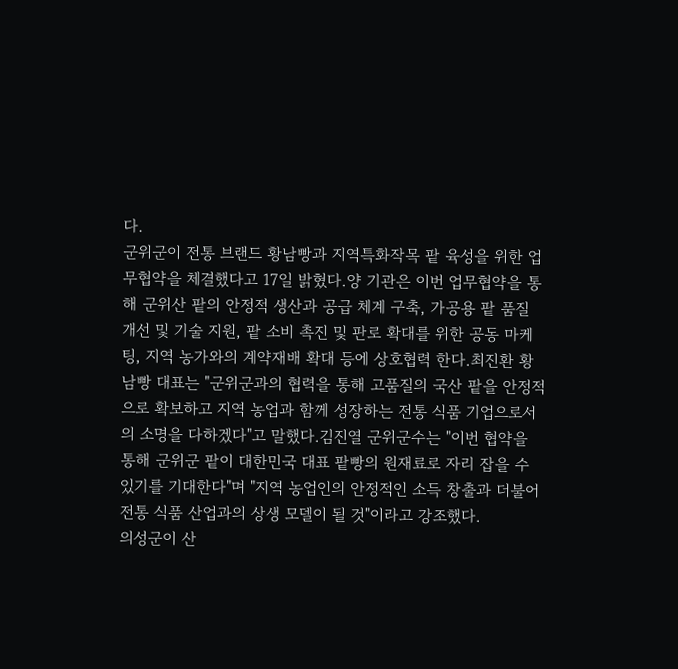다.
군위군이 전통 브랜드 황남빵과 지역특화작목 팥 육성을 위한 업무협약을 체결했다고 17일 밝혔다.양 기관은 이번 업무협약을 통해 군위산 팥의 안정적 생산과 공급 체계 구축, 가공용 팥 품질 개선 및 기술 지원, 팥 소비 촉진 및 판로 확대를 위한 공동 마케팅, 지역 농가와의 계약재배 확대 등에 상호협력 한다.최진환 황남빵 대표는 "군위군과의 협력을 통해 고품질의 국산 팥을 안정적으로 확보하고 지역 농업과 함께 성장하는 전통 식품 기업으로서의 소명을 다하겠다"고 말했다.김진열 군위군수는 "이번 협약을 통해 군위군 팥이 대한민국 대표 팥빵의 원재료로 자리 잡을 수 있기를 기대한다"며 "지역 농업인의 안정적인 소득 창출과 더불어 전통 식품 산업과의 상생 모델이 될 것"이라고 강조했다.
의성군이 산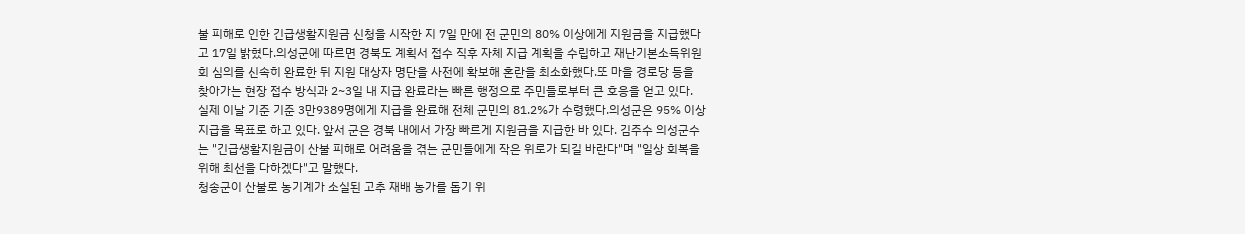불 피해로 인한 긴급생활지원금 신청을 시작한 지 7일 만에 전 군민의 80% 이상에게 지원금을 지급했다고 17일 밝혔다.의성군에 따르면 경북도 계획서 접수 직후 자체 지급 계획을 수립하고 재난기본소득위원회 심의를 신속히 완료한 뒤 지원 대상자 명단을 사전에 확보해 혼란을 최소화했다.또 마을 경로당 등을 찾아가는 현장 접수 방식과 2~3일 내 지급 완료라는 빠른 행정으로 주민들로부터 큰 호응을 얻고 있다. 실제 이날 기준 기준 3만9389명에게 지급을 완료해 전체 군민의 81.2%가 수령했다.의성군은 95% 이상 지급을 목표로 하고 있다. 앞서 군은 경북 내에서 가장 빠르게 지원금을 지급한 바 있다. 김주수 의성군수는 "긴급생활지원금이 산불 피해로 어려움을 겪는 군민들에게 작은 위로가 되길 바란다"며 "일상 회복을 위해 최선을 다하겠다"고 말했다.
청송군이 산불로 농기계가 소실된 고추 재배 농가를 돕기 위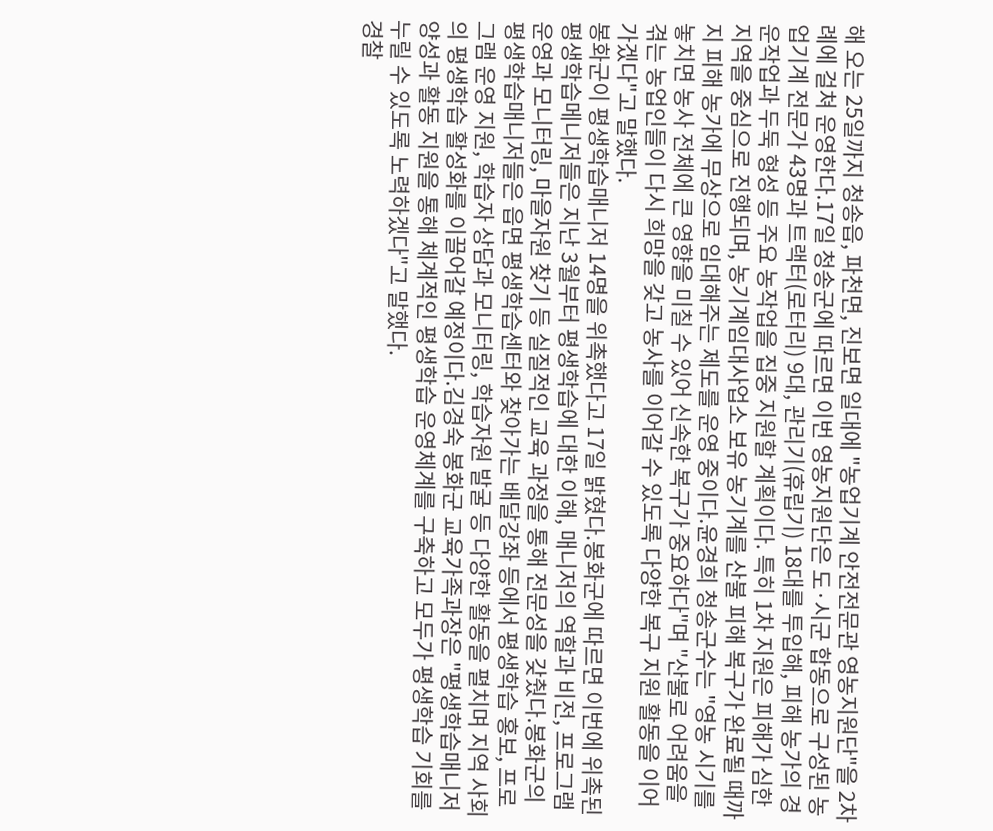해 오는 25일까지 청송읍, 파천면, 진보면 일대에 "농업기계 안전전문관 영농지원단"을 2차례에 걸쳐 운영한다.17일 청송군에 따르면 이번 영농지원단은 도·시군 합동으로 구성된 농업기계 전문가 43명과 트랙터(로터리) 9대, 관리기(휴립기) 18대를 투입해, 피해 농가의 경운작업과 두둑 형성 등 주요 농작업을 집중 지원할 계획이다. 특히 1차 지원은 피해가 심한 지역을 중심으로 진행되며, 농기계임대사업소 보유 농기계를 산불 피해 복구가 완료될 때까지 피해 농가에 무상으로 임대해주는 제도를 운영 중이다.윤경희 청송군수는 "영농 시기를 놓치면 농사 전체에 큰 영향을 미칠 수 있어 신속한 복구가 중요하다"며 "산불로 어려움을 겪는 농업인들이 다시 희망을 갖고 농사를 이어갈 수 있도록 다양한 복구 지원 활동을 이어가겠다"고 말했다.
봉화군이 평생학습매니저 14명을 위촉했다고 17일 밝혔다.봉화군에 따르면 이번에 위촉된 평생학습메니저들은 지난 3월부터 평생학습에 대한 이해, 매니저의 역할과 비전, 프로그램 운영과 모니터링, 마을자원 찾기 등 실질적인 교육 과정을 통해 전문성을 갖췄다.봉화군의 평생학습매니저들은 읍면 평생학습센터와 찾아가는 배달강좌 등에서 평생학습 홍보, 프로그램 운영 지원, 학습자 상담과 모니터링, 학습자원 발굴 등 다양한 활동을 펼치며 지역 사회의 평생학습 활성화를 이끌어갈 예정이다.김경숙 봉화군 교육가족과장은 "평생학습매니저 양성과 활동 지원을 통해 체계적인 평생학습 운영체계를 구축하고 모두가 평생학습 기회를 누릴 수 있도록 노력하겠다"고 말했다.
경찰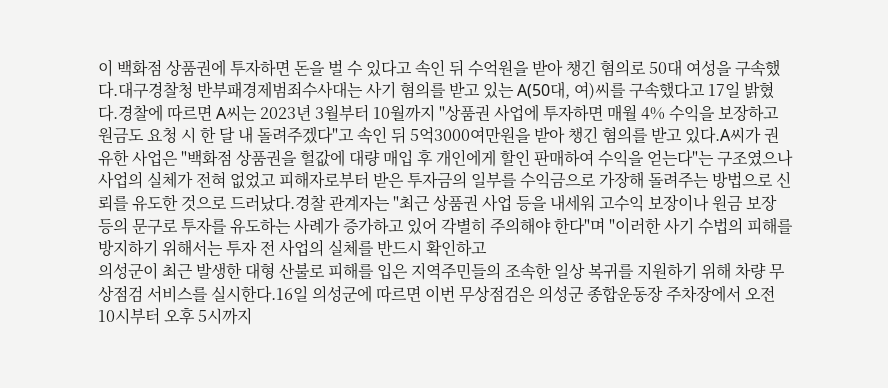이 백화점 상품권에 투자하면 돈을 벌 수 있다고 속인 뒤 수억원을 받아 챙긴 혐의로 50대 여성을 구속했다.대구경찰청 반부패경제범죄수사대는 사기 혐의를 받고 있는 A(50대, 여)씨를 구속했다고 17일 밝혔다.경찰에 따르면 A씨는 2023년 3월부터 10월까지 "상품권 사업에 투자하면 매월 4% 수익을 보장하고 원금도 요청 시 한 달 내 돌려주겠다"고 속인 뒤 5억3000여만원을 받아 챙긴 혐의를 받고 있다.A씨가 권유한 사업은 "백화점 상품권을 헐값에 대량 매입 후 개인에게 할인 판매하여 수익을 얻는다"는 구조였으나 사업의 실체가 전혀 없었고 피해자로부터 받은 투자금의 일부를 수익금으로 가장해 돌려주는 방법으로 신뢰를 유도한 것으로 드러났다.경찰 관계자는 "최근 상품권 사업 등을 내세워 고수익 보장이나 원금 보장 등의 문구로 투자를 유도하는 사례가 증가하고 있어 각별히 주의해야 한다"며 "이러한 사기 수법의 피해를 방지하기 위해서는 투자 전 사업의 실체를 반드시 확인하고
의성군이 최근 발생한 대형 산불로 피해를 입은 지역주민들의 조속한 일상 복귀를 지원하기 위해 차량 무상점검 서비스를 실시한다.16일 의성군에 따르면 이번 무상점검은 의성군 종합운동장 주차장에서 오전 10시부터 오후 5시까지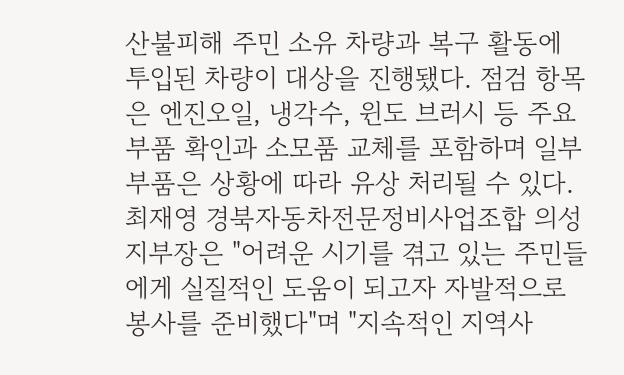산불피해 주민 소유 차량과 복구 활동에 투입된 차량이 대상을 진행됐다. 점검 항목은 엔진오일, 냉각수, 윈도 브러시 등 주요 부품 확인과 소모품 교체를 포함하며 일부 부품은 상황에 따라 유상 처리될 수 있다.최재영 경북자동차전문정비사업조합 의성지부장은 "어려운 시기를 겪고 있는 주민들에게 실질적인 도움이 되고자 자발적으로 봉사를 준비했다"며 "지속적인 지역사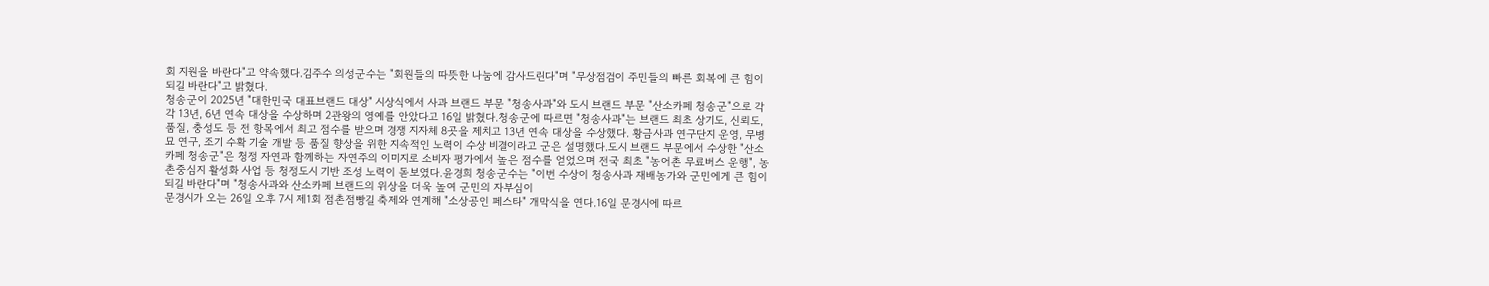회 지원을 바란다"고 약속했다.김주수 의성군수는 "회원들의 따뜻한 나눔에 감사드린다"며 "무상점검이 주민들의 빠른 회복에 큰 힘이 되길 바란다"고 밝혔다.
청송군이 2025년 "대한민국 대표브랜드 대상" 시상식에서 사과 브랜드 부문 "청송사과"와 도시 브랜드 부문 "산소카페 청송군"으로 각각 13년, 6년 연속 대상을 수상하며 2관왕의 영예를 안았다고 16일 밝혔다.청송군에 따르면 "청송사과"는 브랜드 최초 상기도, 신뢰도, 품질, 충성도 등 전 항목에서 최고 점수를 받으며 경쟁 지자체 8곳을 제치고 13년 연속 대상을 수상했다. 황금사과 연구단지 운영, 무병묘 연구, 조기 수확 기술 개발 등 품질 향상을 위한 지속적인 노력이 수상 비결이라고 군은 설명했다.도시 브랜드 부문에서 수상한 "산소카페 청송군"은 청정 자연과 함께하는 자연주의 이미지로 소비자 평가에서 높은 점수를 얻었으며 전국 최초 "농어촌 무료버스 운행", 농촌중심지 활성화 사업 등 청정도시 기반 조성 노력이 돋보였다.윤경희 청송군수는 "이번 수상이 청송사과 재배농가와 군민에게 큰 힘이 되길 바란다"며 "청송사과와 산소카페 브랜드의 위상을 더욱 높여 군민의 자부심이
문경시가 오는 26일 오후 7시 제1회 점촌점빵길 축제와 연계해 "소상공인 페스타" 개막식을 연다.16일 문경시에 따르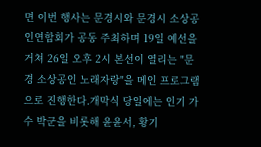면 이번 행사는 문경시와 문경시 소상공인연합회가 공동 주최하며 19일 예선을 거쳐 26일 오후 2시 본선이 열리는 "문경 소상공인 노래자랑"을 메인 프로그램으로 진행한다.개막식 당일에는 인기 가수 박군을 비롯해 윤윤서, 황기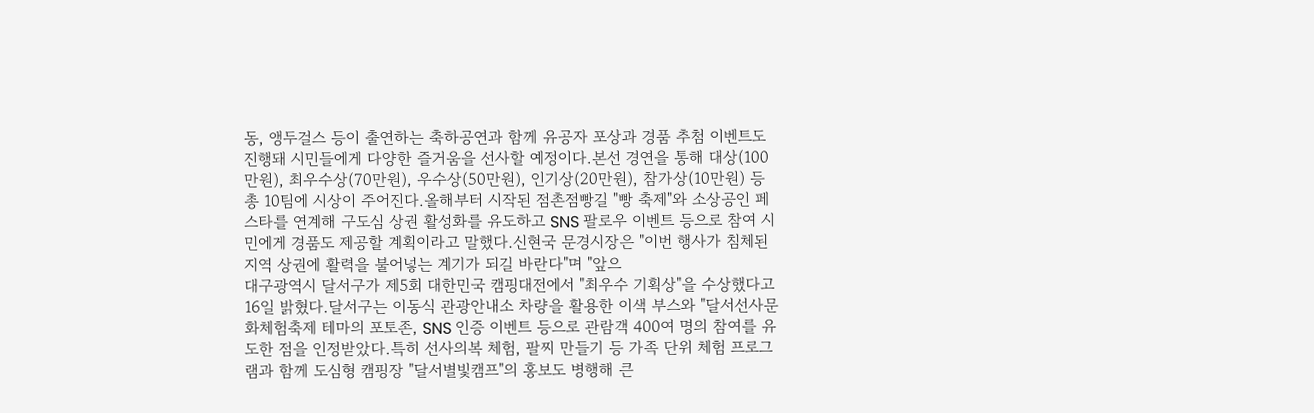동, 앵두걸스 등이 출연하는 축하공연과 함께 유공자 포상과 경품 추첨 이벤트도 진행돼 시민들에게 다양한 즐거움을 선사할 예정이다.본선 경연을 통해 대상(100만원), 최우수상(70만원), 우수상(50만원), 인기상(20만원), 참가상(10만원) 등 총 10팀에 시상이 주어진다.올해부터 시작된 점촌점빵길 "빵 축제"와 소상공인 페스타를 연계해 구도심 상권 활성화를 유도하고 SNS 팔로우 이벤트 등으로 참여 시민에게 경품도 제공할 계획이라고 말했다.신현국 문경시장은 "이번 행사가 침체된 지역 상권에 활력을 불어넣는 계기가 되길 바란다"며 "앞으
대구광역시 달서구가 제5회 대한민국 캠핑대전에서 "최우수 기획상"을 수상했다고 16일 밝혔다.달서구는 이동식 관광안내소 차량을 활용한 이색 부스와 "달서선사문화체험축제 테마의 포토존, SNS 인증 이벤트 등으로 관람객 400여 명의 참여를 유도한 점을 인정받았다.특히 선사의복 체험, 팔찌 만들기 등 가족 단위 체험 프로그램과 함께 도심형 캠핑장 "달서별빛캠프"의 홍보도 병행해 큰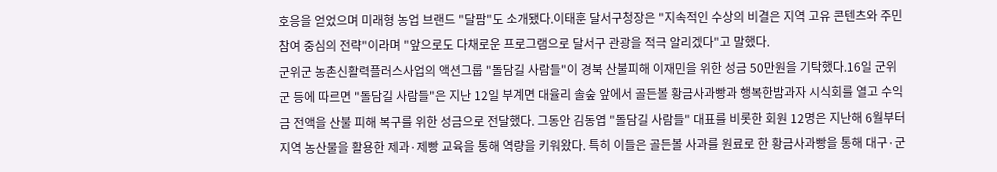호응을 얻었으며 미래형 농업 브랜드 "달팜"도 소개됐다.이태훈 달서구청장은 "지속적인 수상의 비결은 지역 고유 콘텐츠와 주민 참여 중심의 전략"이라며 "앞으로도 다채로운 프로그램으로 달서구 관광을 적극 알리겠다"고 말했다.
군위군 농촌신활력플러스사업의 액션그룹 "돌담길 사람들"이 경북 산불피해 이재민을 위한 성금 50만원을 기탁했다.16일 군위군 등에 따르면 "돌담길 사람들"은 지난 12일 부계면 대율리 솔숲 앞에서 골든볼 황금사과빵과 행복한밤과자 시식회를 열고 수익금 전액을 산불 피해 복구를 위한 성금으로 전달했다. 그동안 김동엽 "돌담길 사람들" 대표를 비롯한 회원 12명은 지난해 6월부터 지역 농산물을 활용한 제과·제빵 교육을 통해 역량을 키워왔다. 특히 이들은 골든볼 사과를 원료로 한 황금사과빵을 통해 대구·군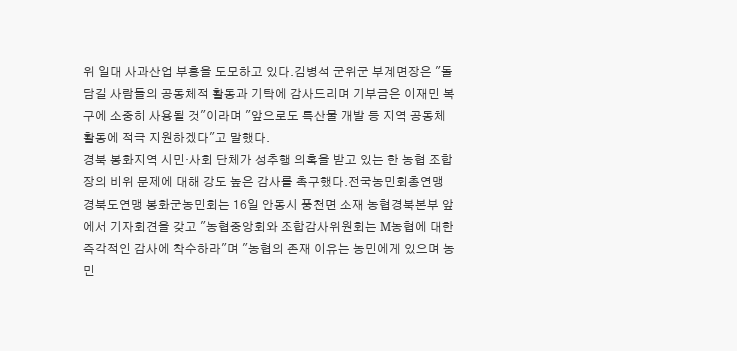위 일대 사과산업 부흥을 도모하고 있다.김병석 군위군 부계면장은 "돌담길 사람들의 공동체적 활동과 기탁에 감사드리며 기부금은 이재민 복구에 소중히 사용될 것"이라며 "앞으로도 특산물 개발 등 지역 공동체 활동에 적극 지원하겠다"고 말했다.
경북 봉화지역 시민·사회 단체가 성추행 의혹을 받고 있는 한 농협 조합장의 비위 문제에 대해 강도 높은 감사를 촉구했다.전국농민회총연맹 경북도연맹 봉화군농민회는 16일 안동시 풍천면 소재 농협경북본부 앞에서 기자회견을 갖고 "농협중앙회와 조합감사위원회는 M농협에 대한 즉각적인 감사에 착수하라"며 "농협의 존재 이유는 농민에게 있으며 농민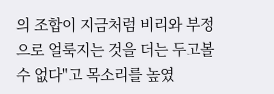의 조합이 지금처럼 비리와 부정으로 얼룩지는 것을 더는 두고볼 수 없다"고 목소리를 높였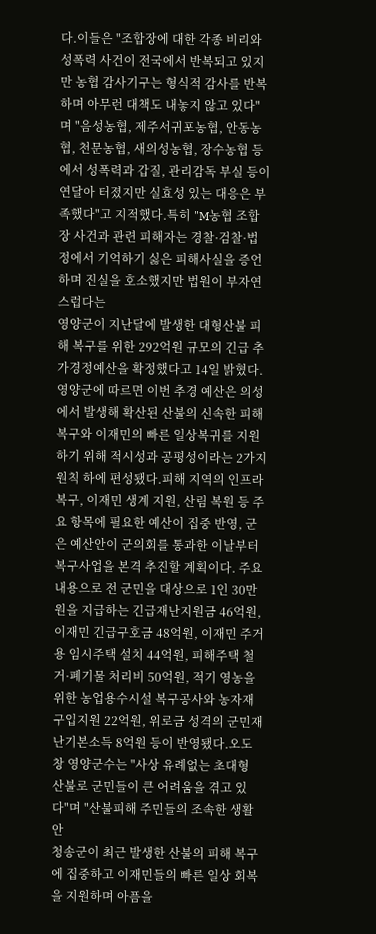다.이들은 "조합장에 대한 각종 비리와 성폭력 사건이 전국에서 반복되고 있지만 농협 감사기구는 형식적 감사를 반복하며 아무런 대책도 내놓지 않고 있다"며 "음성농협, 제주서귀포농협, 안동농협, 천문농협, 새의성농협, 장수농협 등에서 성폭력과 갑질, 관리감독 부실 등이 연달아 터졌지만 실효성 있는 대응은 부족했다"고 지적했다.특히 "M농협 조합장 사건과 관련 피해자는 경찰·검찰·법정에서 기억하기 싫은 피해사실을 증언하며 진실을 호소했지만 법원이 부자연스럽다는
영양군이 지난달에 발생한 대형산불 피해 복구를 위한 292억원 규모의 긴급 추가경정예산을 확정했다고 14일 밝혔다.영양군에 따르면 이번 추경 예산은 의성에서 발생해 확산된 산불의 신속한 피해복구와 이재민의 빠른 일상복귀를 지원하기 위해 적시성과 공평성이라는 2가지 원칙 하에 편성됐다.피해 지역의 인프라 복구, 이재민 생계 지원, 산림 복원 등 주요 항목에 필요한 예산이 집중 반영, 군은 예산안이 군의회를 통과한 이날부터 복구사업을 본격 추진할 계획이다. 주요 내용으로 전 군민을 대상으로 1인 30만원을 지급하는 긴급재난지원금 46억원, 이재민 긴급구호금 48억원, 이재민 주거용 임시주택 설치 44억원, 피해주택 철거·폐기물 처리비 50억원, 적기 영농을 위한 농업용수시설 복구공사와 농자재 구입지원 22억원, 위로금 성격의 군민재난기본소득 8억원 등이 반영됐다.오도창 영양군수는 "사상 유례없는 초대형 산불로 군민들이 큰 어려움을 겪고 있다"며 "산불피해 주민들의 조속한 생활 안
청송군이 최근 발생한 산불의 피해 복구에 집중하고 이재민들의 빠른 일상 회복을 지원하며 아픔을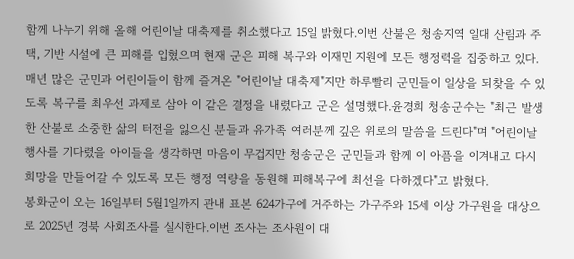함께 나누기 위해 올해 어린이날 대축제를 취소했다고 15일 밝혔다.이번 산불은 청송지역 일대 산림과 주택, 기반 시설에 큰 피해를 입혔으며 현재 군은 피해 복구와 이재민 지원에 모든 행정력을 집중하고 있다. 매년 많은 군민과 어린이들이 함께 즐겨온 "어린이날 대축제"지만 하루빨리 군민들이 일상을 되찾을 수 있도록 복구를 최우선 과제로 삼아 이 같은 결정을 내렸다고 군은 설명했다.윤경희 청송군수는 "최근 발생한 산불로 소중한 삶의 터전을 잃으신 분들과 유가족 여러분께 깊은 위로의 말씀을 드린다"며 "어린이날 행사를 기다렸을 아이들을 생각하면 마음이 무겁지만 청송군은 군민들과 함께 이 아픔을 이겨내고 다시 희망을 만들어갈 수 있도록 모든 행정 역량을 동원해 피해복구에 최선을 다하겠다"고 밝혔다.
봉화군이 오는 16일부터 5월1일까지 관내 표본 624가구에 거주하는 가구주와 15세 이상 가구원을 대상으로 2025년 경북 사회조사를 실시한다.이번 조사는 조사원이 대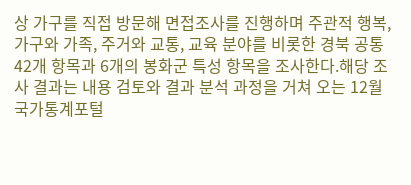상 가구를 직접 방문해 면접조사를 진행하며 주관적 행복, 가구와 가족, 주거와 교통, 교육 분야를 비롯한 경북 공통 42개 항목과 6개의 봉화군 특성 항목을 조사한다.해당 조사 결과는 내용 검토와 결과 분석 과정을 거쳐 오는 12월 국가통계포털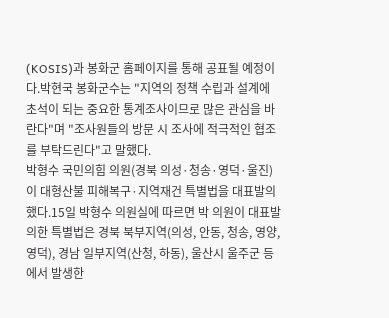(KOSIS)과 봉화군 홈페이지를 통해 공표될 예정이다.박현국 봉화군수는 "지역의 정책 수립과 설계에 초석이 되는 중요한 통계조사이므로 많은 관심을 바란다"며 "조사원들의 방문 시 조사에 적극적인 협조를 부탁드린다"고 말했다.
박형수 국민의힘 의원(경북 의성·청송·영덕·울진)이 대형산불 피해복구·지역재건 특별법을 대표발의했다.15일 박형수 의원실에 따르면 박 의원이 대표발의한 특별법은 경북 북부지역(의성, 안동, 청송, 영양, 영덕), 경남 일부지역(산청, 하동), 울산시 울주군 등에서 발생한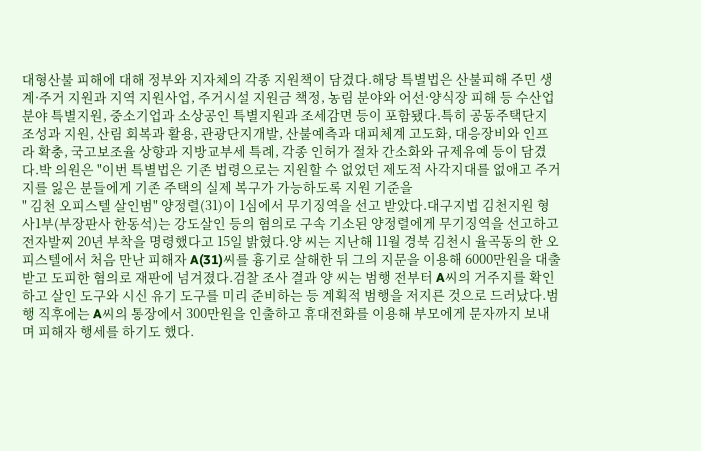대형산불 피해에 대해 정부와 지자체의 각종 지원책이 담겼다.해당 특별법은 산불피해 주민 생계·주거 지원과 지역 지원사업, 주거시설 지원금 책정, 농림 분야와 어선·양식장 피해 등 수산업 분야 특별지원, 중소기업과 소상공인 특별지원과 조세감면 등이 포함됐다.특히 공동주택단지 조성과 지원, 산림 회복과 활용, 관광단지개발, 산불예측과 대피체계 고도화, 대응장비와 인프라 확충, 국고보조율 상향과 지방교부세 특례, 각종 인허가 절차 간소화와 규제유예 등이 담겼다.박 의원은 "이번 특별법은 기존 법령으로는 지원할 수 없었던 제도적 사각지대를 없애고 주거지를 잃은 분들에게 기존 주택의 실제 복구가 가능하도록 지원 기준을
" 김천 오피스텔 살인범" 양정렬(31)이 1심에서 무기징역을 선고 받았다.대구지법 김천지원 형사1부(부장판사 한동석)는 강도살인 등의 혐의로 구속 기소된 양정렬에게 무기징역을 선고하고 전자발찌 20년 부착을 명령했다고 15일 밝혔다.양 씨는 지난해 11월 경북 김천시 율곡동의 한 오피스텔에서 처음 만난 피해자 A(31)씨를 흉기로 살해한 뒤 그의 지문을 이용해 6000만원을 대출받고 도피한 혐의로 재판에 넘겨졌다.검찰 조사 결과 양 씨는 범행 전부터 A씨의 거주지를 확인하고 살인 도구와 시신 유기 도구를 미리 준비하는 등 계획적 범행을 저지른 것으로 드러났다.범행 직후에는 A씨의 통장에서 300만원을 인출하고 휴대전화를 이용해 부모에게 문자까지 보내며 피해자 행세를 하기도 했다.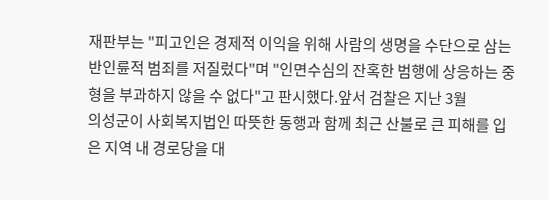재판부는 "피고인은 경제적 이익을 위해 사람의 생명을 수단으로 삼는 반인륜적 범죄를 저질렀다"며 "인면수심의 잔혹한 범행에 상응하는 중형을 부과하지 않을 수 없다"고 판시했다.앞서 검찰은 지난 3월
의성군이 사회복지법인 따뜻한 동행과 함께 최근 산불로 큰 피해를 입은 지역 내 경로당을 대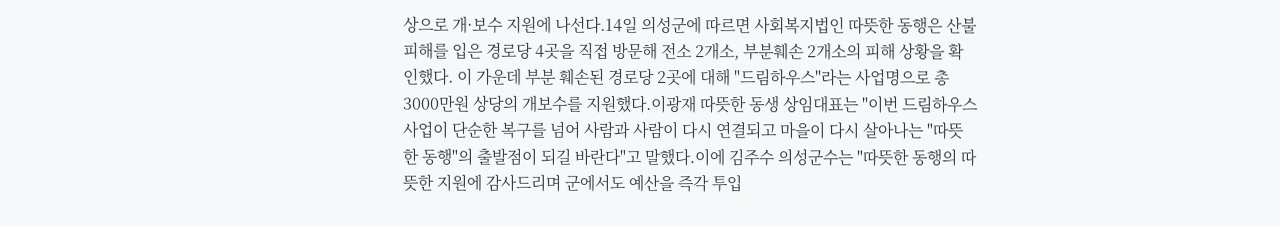상으로 개·보수 지원에 나선다.14일 의성군에 따르면 사회복지법인 따뜻한 동행은 산불 피해를 입은 경로당 4곳을 직접 방문해 전소 2개소, 부분훼손 2개소의 피해 상황을 확인했다. 이 가운데 부분 훼손된 경로당 2곳에 대해 "드림하우스"라는 사업명으로 총 3000만원 상당의 개보수를 지원했다.이광재 따뜻한 동생 상임대표는 "이번 드림하우스 사업이 단순한 복구를 넘어 사람과 사람이 다시 연결되고 마을이 다시 살아나는 "따뜻한 동행"의 출발점이 되길 바란다"고 말했다.이에 김주수 의성군수는 "따뜻한 동행의 따뜻한 지원에 감사드리며 군에서도 예산을 즉각 투입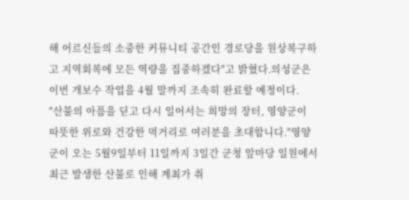해 어르신들의 소중한 커뮤니티 공간인 경로당을 원상복구하고 지역회복에 모든 역량을 집중하겠다"고 밝혔다.의성군은 이번 개보수 작업을 4월 말까지 조속히 완료할 예정이다.
"산불의 아픔을 딛고 다시 일어서는 희망의 장터, 영양군이 따뜻한 위로와 건강한 먹거리로 여러분을 초대합니다."영양군이 오는 5월9일부터 11일까지 3일간 군청 앞마당 일원에서 최근 발생한 산불로 인해 계최가 취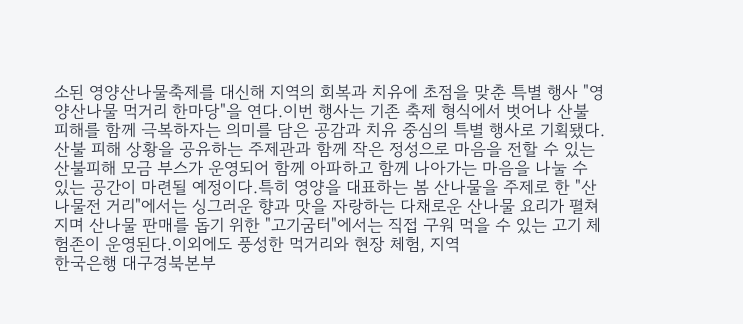소된 영양산나물축제를 대신해 지역의 회복과 치유에 초점을 맞춘 특별 행사 "영양산나물 먹거리 한마당"을 연다.이번 행사는 기존 축제 형식에서 벗어나 산불 피해를 함께 극복하자는 의미를 담은 공감과 치유 중심의 특별 행사로 기획됐다. 산불 피해 상황을 공유하는 주제관과 함께 작은 정성으로 마음을 전할 수 있는 산불피해 모금 부스가 운영되어 함께 아파하고 함께 나아가는 마음을 나눌 수 있는 공간이 마련될 예정이다.특히 영양을 대표하는 봄 산나물을 주제로 한 "산나물전 거리"에서는 싱그러운 향과 맛을 자랑하는 다채로운 산나물 요리가 펼쳐지며 산나물 판매를 돕기 위한 "고기굼터"에서는 직접 구워 먹을 수 있는 고기 체험존이 운영된다.이외에도 풍성한 먹거리와 현장 체험, 지역
한국은행 대구경북본부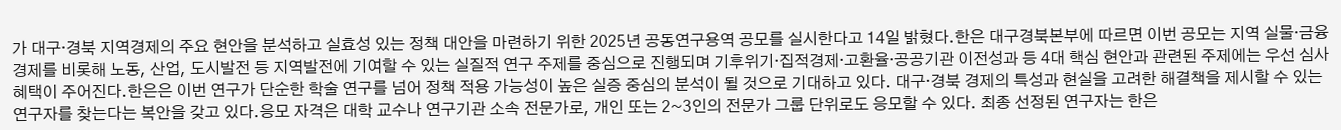가 대구·경북 지역경제의 주요 현안을 분석하고 실효성 있는 정책 대안을 마련하기 위한 2025년 공동연구용역 공모를 실시한다고 14일 밝혔다.한은 대구경북본부에 따르면 이번 공모는 지역 실물·금융경제를 비롯해 노동, 산업, 도시발전 등 지역발전에 기여할 수 있는 실질적 연구 주제를 중심으로 진행되며 기후위기·집적경제·고환율·공공기관 이전성과 등 4대 핵심 현안과 관련된 주제에는 우선 심사 혜택이 주어진다.한은은 이번 연구가 단순한 학술 연구를 넘어 정책 적용 가능성이 높은 실증 중심의 분석이 될 것으로 기대하고 있다. 대구·경북 경제의 특성과 현실을 고려한 해결책을 제시할 수 있는 연구자를 찾는다는 복안을 갖고 있다.응모 자격은 대학 교수나 연구기관 소속 전문가로, 개인 또는 2~3인의 전문가 그룹 단위로도 응모할 수 있다. 최종 선정된 연구자는 한은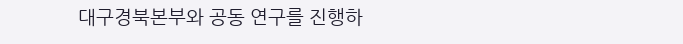대구경북본부와 공동 연구를 진행하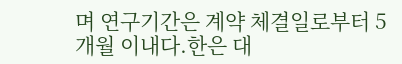며 연구기간은 계약 체결일로부터 5개월 이내다.한은 대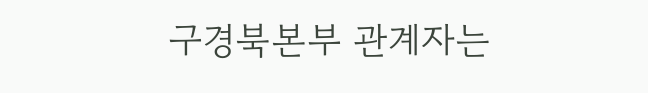구경북본부 관계자는